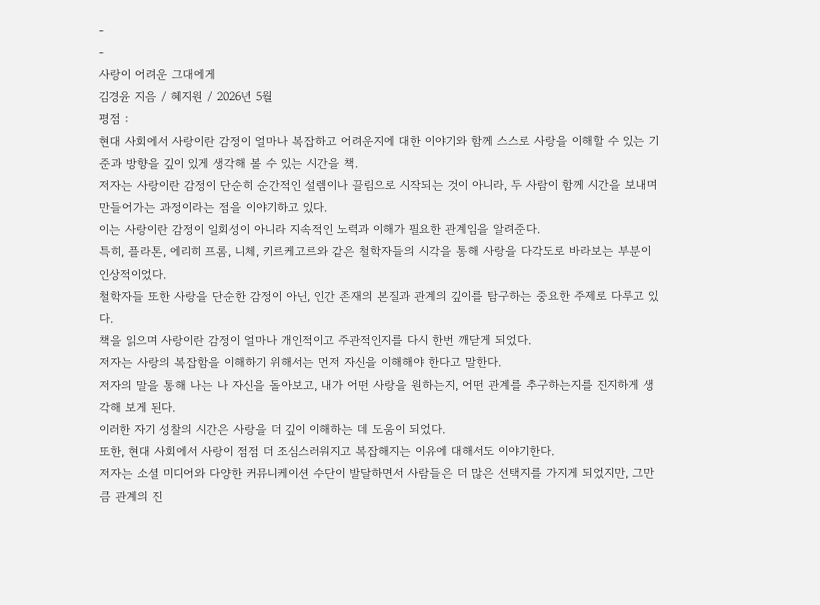-
-
사랑이 어려운 그대에게
김경윤 지음 / 혜지원 / 2026년 5월
평점 :
현대 사회에서 사랑이란 감정이 얼마나 복잡하고 어려운지에 대한 이야기와 함께 스스로 사랑을 이해할 수 있는 기준과 방향을 깊이 있게 생각해 볼 수 있는 시간을 책.
저자는 사랑이란 감정이 단순히 순간적인 설렘이나 끌림으로 시작되는 것이 아니라, 두 사람이 함께 시간을 보내며 만들어가는 과정이라는 점을 이야기하고 있다.
이는 사랑이란 감정이 일회성이 아니라 지속적인 노력과 이해가 필요한 관계임을 알려준다.
특히, 플라톤, 에리히 프롬, 니체, 키르케고르와 같은 철학자들의 시각을 통해 사랑을 다각도로 바라보는 부분이 인상적이었다.
철학자들 또한 사랑을 단순한 감정이 아닌, 인간 존재의 본질과 관계의 깊이를 탐구하는 중요한 주제로 다루고 있다.
책을 읽으며 사랑이란 감정이 얼마나 개인적이고 주관적인지를 다시 한번 깨닫게 되었다.
저자는 사랑의 복잡함을 이해하기 위해서는 먼저 자신을 이해해야 한다고 말한다.
저자의 말을 통해 나는 나 자신을 돌아보고, 내가 어떤 사랑을 원하는지, 어떤 관계를 추구하는지를 진지하게 생각해 보게 된다.
이러한 자기 성찰의 시간은 사랑을 더 깊이 이해하는 데 도움이 되었다.
또한, 현대 사회에서 사랑이 점점 더 조심스러워지고 복잡해지는 이유에 대해서도 이야기한다.
저자는 소셜 미디어와 다양한 커뮤니케이션 수단이 발달하면서 사람들은 더 많은 선택지를 가지게 되었지만, 그만큼 관계의 진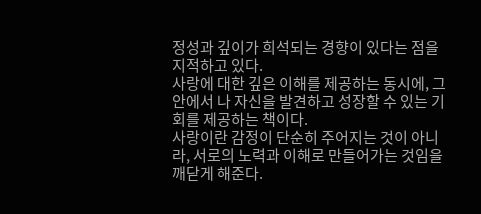정성과 깊이가 희석되는 경향이 있다는 점을 지적하고 있다.
사랑에 대한 깊은 이해를 제공하는 동시에, 그 안에서 나 자신을 발견하고 성장할 수 있는 기회를 제공하는 책이다.
사랑이란 감정이 단순히 주어지는 것이 아니라, 서로의 노력과 이해로 만들어가는 것임을 깨닫게 해준다.